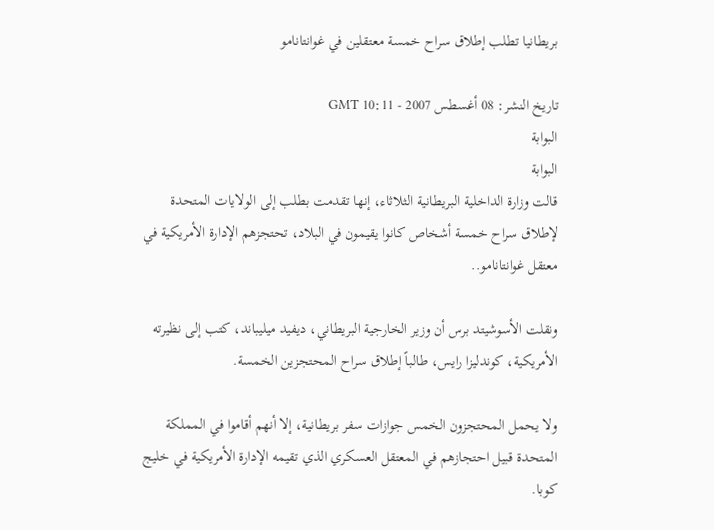بريطانيا تطلب إطلاق سراح خمسة معتقلين في غوانتانامو

تاريخ النشر: 08 أغسطس 2007 - 10:11 GMT
البوابة
البوابة
قالت وزارة الداخلية البريطانية الثلاثاء، إنها تقدمت بطلب إلى الولايات المتحدة لإطلاق سراح خمسة أشخاص كانوا يقيمون في البلاد، تحتجزهم الإدارة الأمريكية في معتقل غوانتانامو..

ونقلت الأسوشيتد برس أن وزير الخارجية البريطاني، ديفيد ميليباند، كتب إلى نظيرته الأمريكية، كوندليزا رايس، طالباً إطلاق سراح المحتجزين الخمسة.

ولا يحمل المحتجزون الخمس جوازات سفر بريطانية، إلا أنهم أقاموا في المملكة المتحدة قبيل احتجازهم في المعتقل العسكري الذي تقيمه الإدارة الأمريكية في خليج كوبا.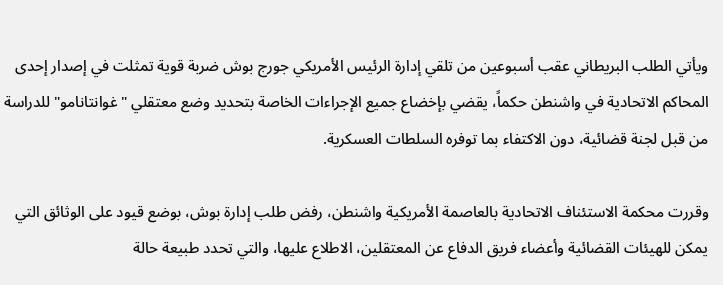ويأتي الطلب البريطاني عقب أسبوعين من تلقي إدارة الرئيس الأمريكي جورج بوش ضربة قوية تمثلت في إصدار إحدى المحاكم الاتحادية في واشنطن حكماً، يقضي بإخضاع جميع الإجراءات الخاصة بتحديد وضع معتقلي "غوانتانامو" للدراسة من قبل لجنة قضائية، دون الاكتفاء بما توفره السلطات العسكرية.

وقررت محكمة الاستئناف الاتحادية بالعاصمة الأمريكية واشنطن، رفض طلب إدارة بوش، بوضع قيود على الوثائق التي يمكن للهيئات القضائية وأعضاء فريق الدفاع عن المعتقلين، الاطلاع عليها، والتي تحدد طبيعة حالة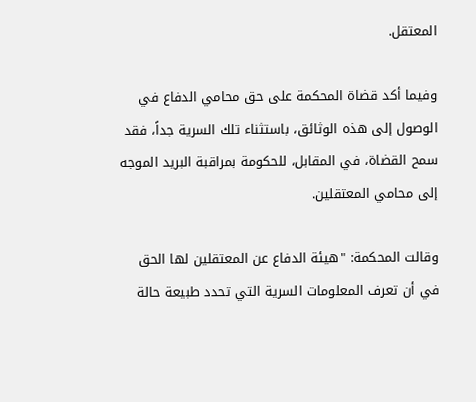المعتقل.

وفيما أكد قضاة المحكمة على حق محامي الدفاع في الوصول إلى هذه الوثائق، باستثناء تلك السرية جداً، فقد سمح القضاة، في المقابل، للحكومة بمراقبة البريد الموجه إلى محامي المعتقلين.

وقالت المحكمة: "هيئة الدفاع عن المعتقلين لها الحق في أن تعرف المعلومات السرية التي تحدد طبيعة حالة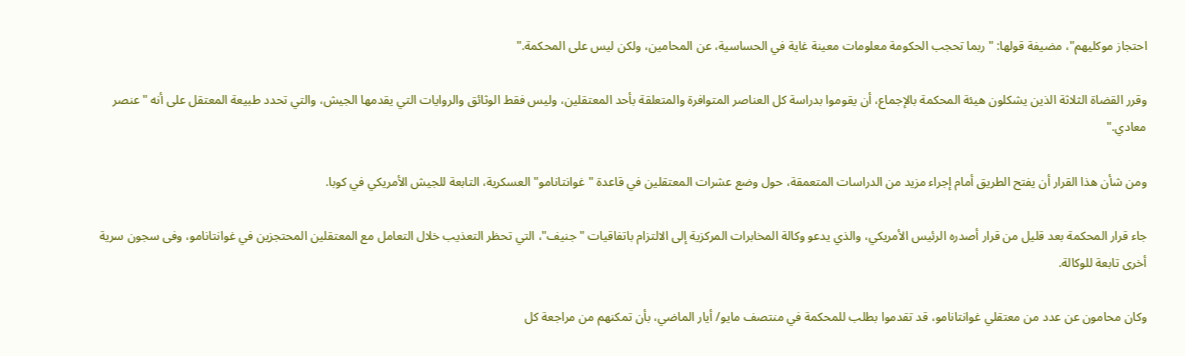احتجاز موكليهم"، مضيفة قولها: "ربما تحجب الحكومة معلومات معينة غاية في الحساسية، عن المحامين، ولكن ليس على المحكمة."

وقرر القضاة الثلاثة الذين يشكلون هيئة المحكمة بالإجماع، أن يقوموا بدراسة كل العناصر المتوافرة والمتعلقة بأحد المعتقلين، وليس فقط الوثائق والروايات التي يقدمها الجيش، والتي تحدد طبيعة المعتقل على أنه "عنصر معادي."

ومن شأن هذا القرار أن يفتح الطريق أمام إجراء مزيد من الدراسات المتعمقة، حول وضع عشرات المعتقلين في قاعدة "غوانتانامو" العسكرية، التابعة للجيش الأمريكي في كوبا.

جاء قرار المحكمة بعد قليل من قرار أصدره الرئيس الأمريكي، والذي يدعو وكالة المخابرات المركزية إلى الالتزام باتفاقيات "جنيف"، التي تحظر التعذيب خلال التعامل مع المعتقلين المحتجزين في غوانتانامو، وفى سجون سرية أخرى تابعة للوكالة.

وكان محامون عن عدد من معتقلي غوانتانامو، قد تقدموا بطلب للمحكمة في منتصف مايو/ أيار الماضي، بأن تمكنهم من مراجعة كل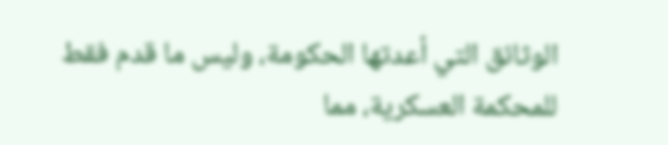الوثائق التي أعدتها الحكومة، وليس ما قدم فقط للمحكمة العسكرية، مما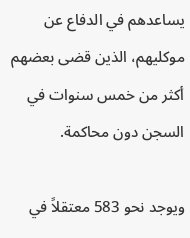يساعدهم في الدفاع عن موكليهم، الذين قضى بعضهم أكثر من خمس سنوات في السجن دون محاكمة.

ويوجد نحو 583 معتقلاً في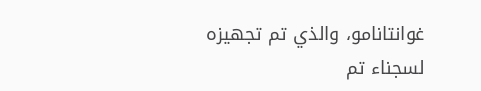غوانتانامو، والذي تم تجهيزه لسجناء تم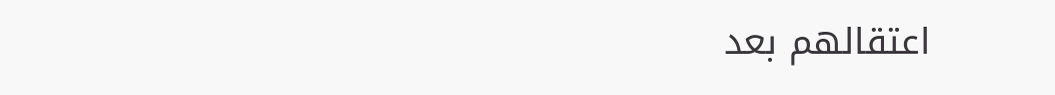اعتقالهم بعد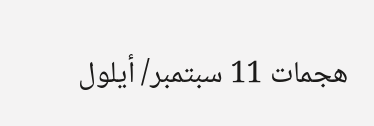هجمات 11 سبتمبر/ أيلول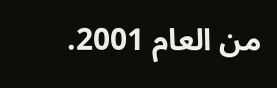من العام 2001.